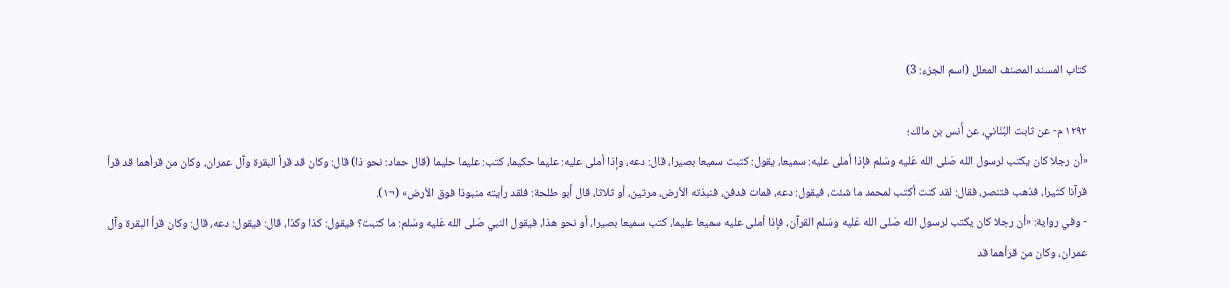كتاب المسند المصنف المعلل (اسم الجزء: 3)

١٢٩٢ م- عن ثابت البُنَاني، عن أَنس بن مالك؛
«أن رجلا كان يكتب لرسول الله صَلى الله عَليه وسَلم فإذا أملى عليه: سميعا، يقول: كتبت سميعا بصيرا، قال: دعه، وإذا أملى عليه: عليما حكيما، كتب: عليما حليما (قال حماد: نحو ذا) قال: وكان قد قرأ البقرة وآل عمران، وكان من قرأهما قد قرأ قرآنا كثيرا، فذهب فتنصر، فقال: لقد كنت أكتب لمحمد ما شئت، فيقول: دعه، فمات فدفن، فنبذته الأرض، مرتين، أو ثلاثا، قال أَبو طلحة: فلقد رأيته منبوذا فوق الأرض» (¬١).
- وفي رواية: «أن رجلا كان يكتب لرسول الله صَلى الله عَليه وسَلم القرآن، فإذا أملى عليه سميعا عليما، كتب سميعا بصيرا، أو نحو هذا، فيقول النبي صَلى الله عَليه وسَلم: ما كتبت؟ فيقول: كذا وكذا، قال: فيقول: دعه، قال: وكان قرأ البقرة وآل عمران، وكان من قرأهما قد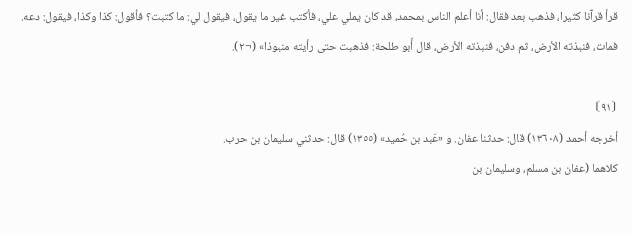قرأ قرآنا كثيرا، فذهب بعد فقال: أنا أعلم الناس بمحمد، قد كان يملي علي، فأكتب غير ما يقول، فيقول لي: ما كتبت؟ فأقول: كذا وكذا، فيقول: دعه. فمات، فنبذته الأرض، ثم دفن، فنبذته الأرض، قال أَبو طلحة: فذهبت حتى رأيته منبوذا» (¬٢).

⦗٩١⦘
أخرجه أحمد (١٣٦٠٨) قال: حدثنا عفان. و «عَبد بن حُميد» (١٣٥٥) قال: حدثني سليمان بن حرب.
كلاهما (عفان بن مسلم، وسليمان بن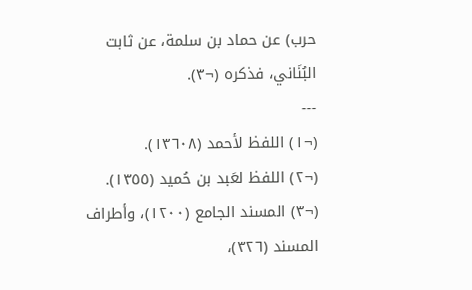حرب) عن حماد بن سلمة، عن ثابت البُنَاني، فذكره (¬٣).
---
(¬١) اللفظ لأحمد (١٣٦٠٨).
(¬٢) اللفظ لعَبد بن حُميد (١٣٥٥).
(¬٣) المسند الجامع (١٢٠٠)، وأطراف المسند (٣٢٦)،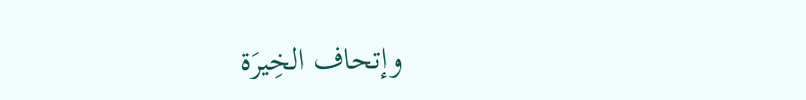وإتحاف الخِيرَة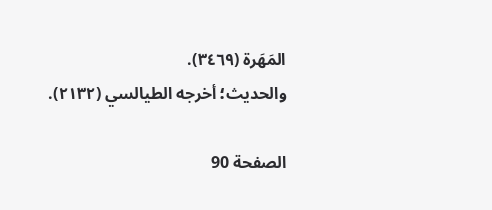المَهَرة (٣٤٦٩).
والحديث؛ أخرجه الطيالسي (٢١٣٢).

الصفحة 90